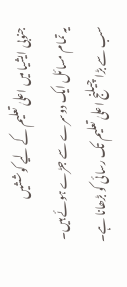جنوبی ایشیا میں اعلیٰ تعلیم کے لیے کوششیں
یہ تمام مسائل ایک دوسرے سے جڑے ہوئے ہیں۔ سب سے بڑا چیلنج اعلیٰ تعلیم تک رسائی کو بڑھانا ہے۔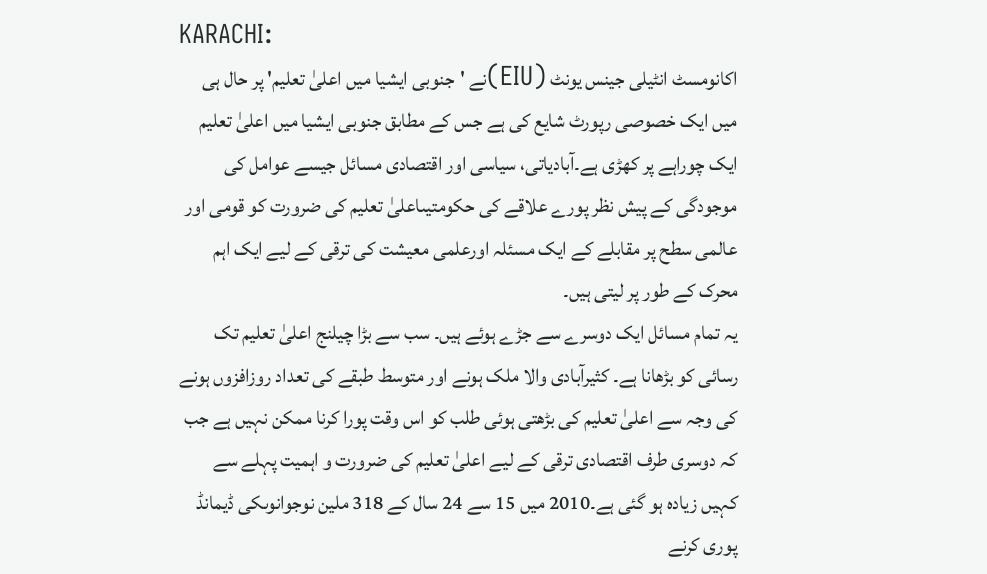KARACHI:
اکانومسٹ انٹیلی جینس یونٹ (EIU)نے 'جنوبی ایشیا میں اعلیٰ تعلیم' پر حال ہی میں ایک خصوصی رپورٹ شایع کی ہے جس کے مطابق جنوبی ایشیا میں اعلیٰ تعلیم ایک چوراہے پر کھڑی ہے۔آبادیاتی، سیاسی اور اقتصادی مسائل جیسے عوامل کی موجودگی کے پیش نظر پورے علاقے کی حکومتیںاعلیٰ تعلیم کی ضرورت کو قومی اور عالمی سطح پر مقابلے کے ایک مسئلہ اورعلمی معیشت کی ترقی کے لیے ایک اہم محرک کے طور پر لیتی ہیں۔
یہ تمام مسائل ایک دوسرے سے جڑے ہوئے ہیں۔ سب سے بڑا چیلنج اعلیٰ تعلیم تک رسائی کو بڑھانا ہے۔ کثیرآبادی والا ملک ہونے اور متوسط طبقے کی تعداد روزافزوں ہونے کی وجہ سے اعلیٰ تعلیم کی بڑھتی ہوئی طلب کو اس وقت پورا کرنا ممکن نہیں ہے جب کہ دوسری طرف اقتصادی ترقی کے لیے اعلیٰ تعلیم کی ضرورت و اہمیت پہلے سے کہیں زیادہ ہو گئی ہے۔2010 میں 15 سے 24 سال کے 318 ملین نوجوانوںکی ڈیمانڈ پوری کرنے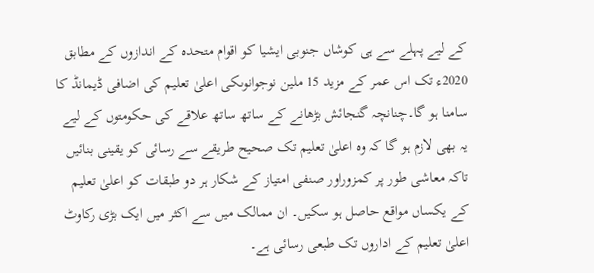کے لیے پہلے سے ہی کوشاں جنوبی ایشیا کو اقوام متحدہ کے اندازوں کے مطابق 2020ء تک اس عمر کے مزید 15 ملین نوجوانوںکی اعلیٰ تعلیم کی اضافی ڈیمانڈ کا سامنا ہو گا۔چنانچہ گنجائش بڑھانے کے ساتھ ساتھ علاقے کی حکومتوں کے لیے یہ بھی لازم ہو گا کہ وہ اعلیٰ تعلیم تک صحیح طریقے سے رسائی کو یقینی بنائیں تاکہ معاشی طور پر کمزوراور صنفی امتیاز کے شکار ہر دو طبقات کو اعلیٰ تعلیم کے یکساں مواقع حاصل ہو سکیں۔ ان ممالک میں سے اکثر میں ایک بڑی رکاوٹ اعلیٰ تعلیم کے اداروں تک طبعی رسائی ہے۔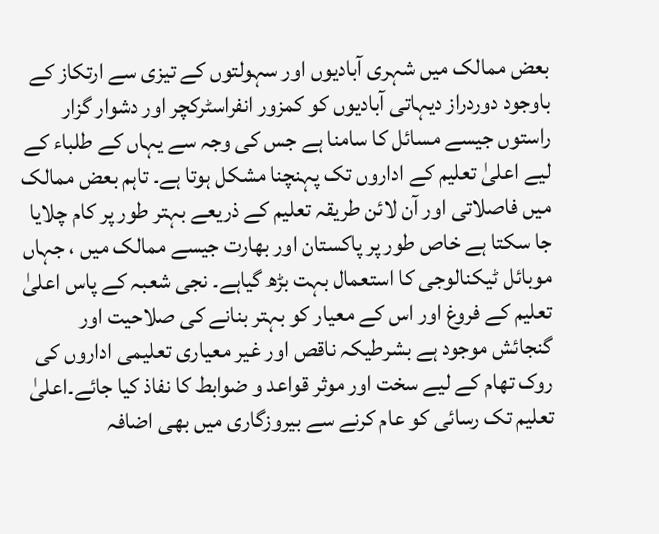بعض ممالک میں شہری آبادیوں اور سہولتوں کے تیزی سے ارتکاز کے باوجود دوردراز دیہاتی آبادیوں کو کمزور انفراسٹرکچر اور دشوار گزار راستوں جیسے مسائل کا سامنا ہے جس کی وجہ سے یہاں کے طلباء کے لیے اعلیٰ تعلیم کے اداروں تک پہنچنا مشکل ہوتا ہے۔ تاہم بعض ممالک میں فاصلاتی اور آن لائن طریقہ تعلیم کے ذریعے بہتر طور پر کام چلایا جا سکتا ہے خاص طور پر پاکستان اور بھارت جیسے ممالک میں ، جہاں موبائل ٹیکنالوجی کا استعمال بہت بڑھ گیاہے۔ نجی شعبہ کے پاس اعلیٰ تعلیم کے فروغ اور اس کے معیار کو بہتر بنانے کی صلاحیت اور گنجائش موجود ہے بشرطیکہ ناقص اور غیر معیاری تعلیمی اداروں کی روک تھام کے لیے سخت اور موثر قواعد و ضوابط کا نفاذ کیا جائے۔اعلیٰ تعلیم تک رسائی کو عام کرنے سے بیروزگاری میں بھی اضافہ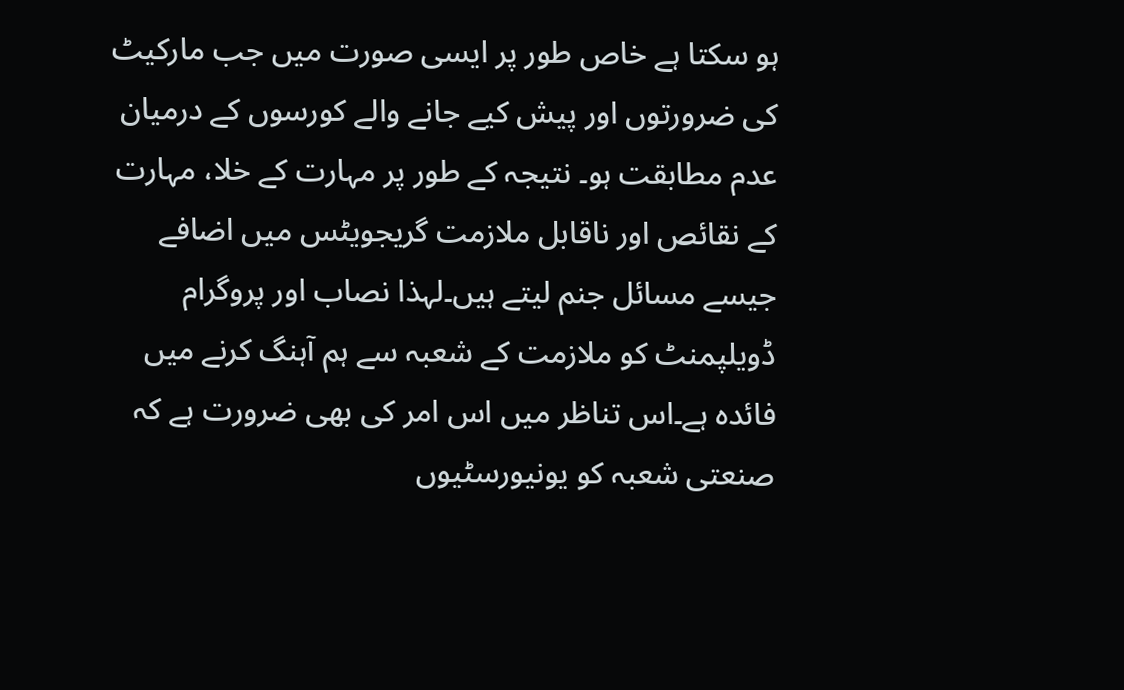ہو سکتا ہے خاص طور پر ایسی صورت میں جب مارکیٹ کی ضرورتوں اور پیش کیے جانے والے کورسوں کے درمیان عدم مطابقت ہو۔ نتیجہ کے طور پر مہارت کے خلا، مہارت کے نقائص اور ناقابل ملازمت گریجویٹس میں اضافے جیسے مسائل جنم لیتے ہیں۔لہذا نصاب اور پروگرام ڈویلپمنٹ کو ملازمت کے شعبہ سے ہم آہنگ کرنے میں فائدہ ہے۔اس تناظر میں اس امر کی بھی ضرورت ہے کہ صنعتی شعبہ کو یونیورسٹیوں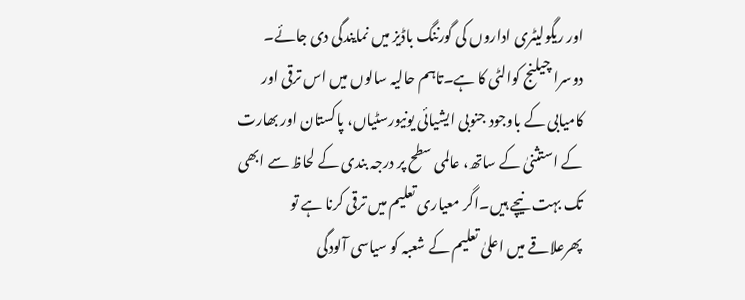اور ریگولیٹری اداروں کی گورننگ باڈیز میں نمایندگی دی جائے۔
دوسرا چیلنج کوالٹی کا ہے۔تاہم حالیہ سالوں میں اس ترقی اور کامیابی کے باوجود جنوبی ایشیائی یونیورسٹیاں، پاکستان اور بھارت کے استثنیٰ کے ساتھ، عالمی سطح پر درجہ بندی کے لحاظ سے ابھی تک بہت نیچے ہیں۔اگر معیاری تعلیم میں ترقی کرنا ہے تو پھرعلاقے میں اعلیٰ تعلیم کے شعبہ کو سیاسی آلودگی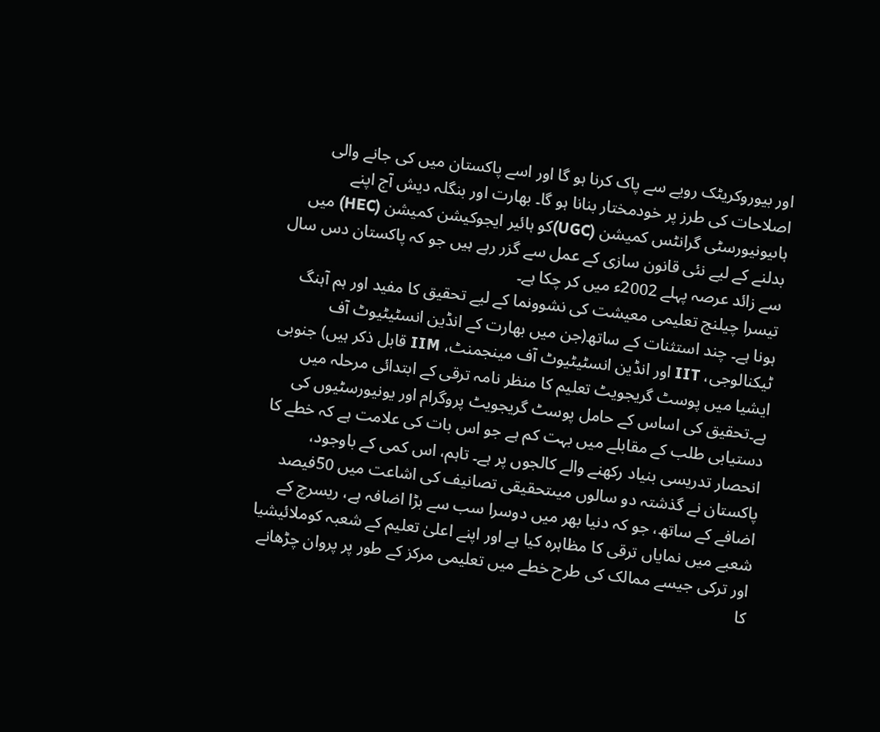اور بیوروکریٹک رویے سے پاک کرنا ہو گا اور اسے پاکستان میں کی جانے والی اصلاحات کی طرز پر خودمختار بنانا ہو گا۔ بھارت اور بنگلہ دیش آج اپنے ہاںیونیورسٹی گرانٹس کمیشن (UGC)کو ہائیر ایجوکیشن کمیشن (HEC) میں بدلنے کے لیے نئی قانون سازی کے عمل سے گزر رہے ہیں جو کہ پاکستان دس سال سے زائد عرصہ پہلے 2002ء میں کر چکا ہے۔
تیسرا چیلنج تعلیمی معیشت کی نشوونما کے لیے تحقیق کا مفید اور ہم آہنگ ہونا ہے۔ چند استثنات کے ساتھ(جن میں بھارت کے انڈین انسٹیٹیوٹ آف ٹیکنالوجی، IIT اور انڈین انسٹیٹیوٹ آف مینجمنٹ، IIM قابل ذکر ہیں) جنوبی ایشیا میں پوسٹ گریجویٹ تعلیم کا منظر نامہ ترقی کے ابتدائی مرحلہ میں ہے۔تحقیق کی اساس کے حامل پوسٹ گریجویٹ پروگرام اور یونیورسٹیوں کی دستیابی طلب کے مقابلے میں بہت کم ہے جو اس بات کی علامت ہے کہ خطے کا انحصار تدریسی بنیاد رکھنے والے کالجوں پر ہے۔ تاہم، اس کمی کے باوجود، پاکستان نے گذشتہ دو سالوں میںتحقیقی تصانیف کی اشاعت میں 50فیصد اضافے کے ساتھ، جو کہ دنیا بھر میں دوسرا سب سے بڑا اضافہ ہے، ریسرچ کے شعبے میں نمایاں ترقی کا مظاہرہ کیا ہے اور اپنے اعلیٰ تعلیم کے شعبہ کوملائیشیا اور ترکی جیسے ممالک کی طرح خطے میں تعلیمی مرکز کے طور پر پروان چڑھانے کا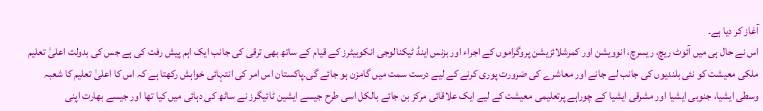آغاز کر دیا ہے۔
اس نے حال ہی میں آئوٹ ریچ، ریسرچ، انوویشن اور کمرشلائزیشن پروگراموں کے اجراء اور بزنس اینڈ ٹیکنالوجی انکوبیٹرز کے قیام کے ساتھ بھی ترقی کی جانب ایک اہم پیش رفت کی ہے جس کی بدولت اعلیٰ تعلیم ملکی معیشت کو نئی بلندیوں کی جانب لے جانے اور معاشرے کی ضرورت پوری کرنے کے لیے درست سمت میں گامزن ہو جائے گی۔پاکستان اس امر کی انتہائی خواہش رکھتا ہے کہ اس کا اعلیٰ تعلیم کا شعبہ وسطی ایشیا، جنوبی ایشیا اور مشرقی ایشیا کے چوراہے پرتعلیمی معیشت کے لیے ایک علاقائی مرکز بن جائے بالکل اسی طرح جیسے ایشین ٹائیگرز نے ساٹھ کی دہائی میں کیا تھا اور جیسے بھارت اپنی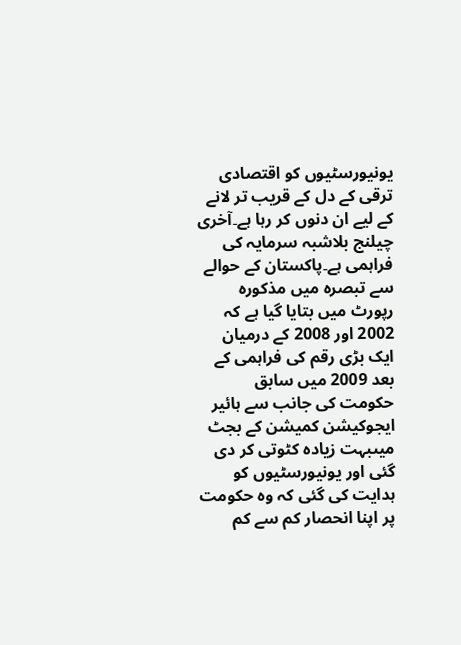یونیورسٹیوں کو اقتصادی ترقی کے دل کے قریب تر لانے کے لیے ان دنوں کر رہا ہے۔آخری چیلنج بلاشبہ سرمایہ کی فراہمی ہے۔پاکستان کے حوالے سے تبصرہ میں مذکورہ رپورٹ میں بتایا گیا ہے کہ 2002 اور 2008 کے درمیان ایک بڑی رقم کی فراہمی کے بعد 2009 میں سابق حکومت کی جانب سے ہائیر ایجوکیشن کمیشن کے بجٹ میںبہت زیادہ کٹوتی کر دی گئی اور یونیورسٹیوں کو ہدایت کی گئی کہ وہ حکومت پر اپنا انحصار کم سے کم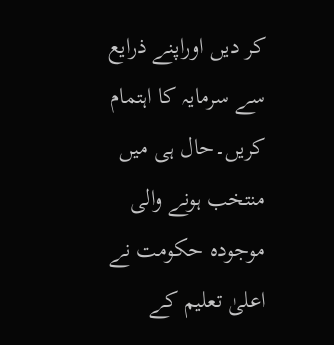کر دیں اوراپنے ذرایع سے سرمایہ کا اہتمام کریں۔حال ہی میں منتخب ہونے والی موجودہ حکومت نے اعلیٰ تعلیم کے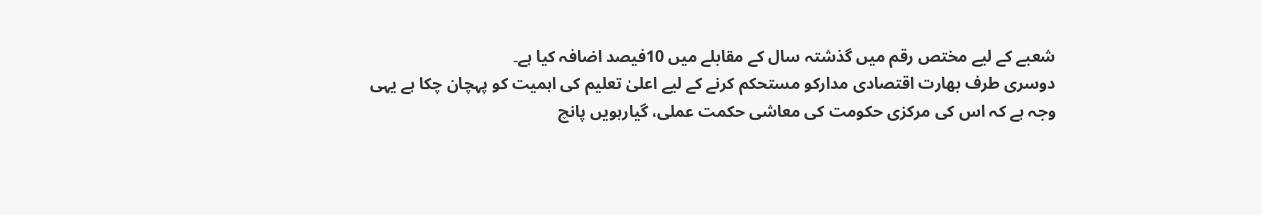شعبے کے لیے مختص رقم میں گذشتہ سال کے مقابلے میں 10فیصد اضافہ کیا ہے۔
دوسری طرف بھارت اقتصادی مدارکو مستحکم کرنے کے لیے اعلیٰ تعلیم کی اہمیت کو پہچان چکا ہے یہی وجہ ہے کہ اس کی مرکزی حکومت کی معاشی حکمت عملی، گیارہویں پانچ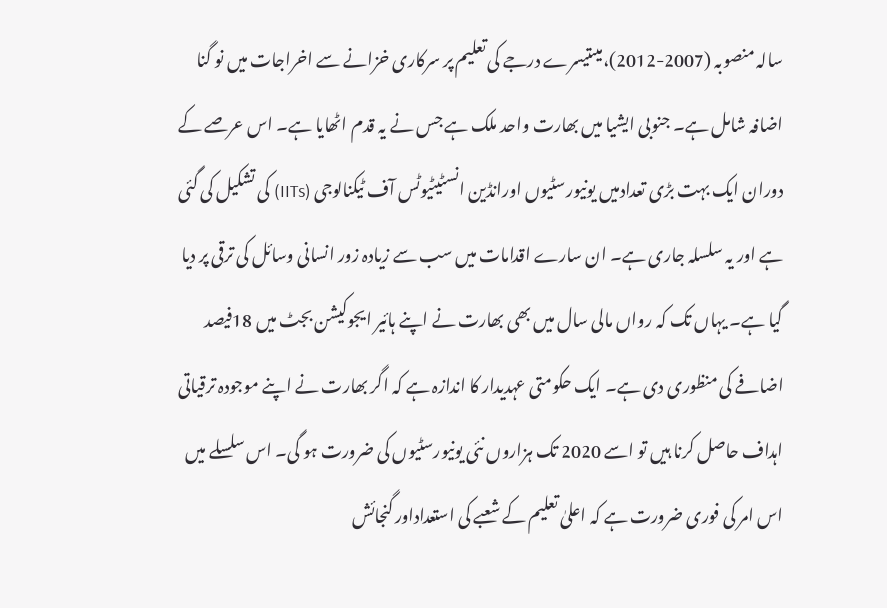سالہ منصوبہ (2007-2012)،میںتیسرے درجے کی تعلیم پر سرکاری خزانے سے اخراجات میں نو گنا اضافہ شامل ہے۔ جنوبی ایشیا میں بھارت واحد ملک ہے جس نے یہ قدم اٹھایا ہے۔ اس عرصے کے دوران ایک بہت بڑی تعدادمیں یونیورسٹیوں اورانڈین انسٹیٹیوٹس آف ٹیکنالوجی (IITs) کی تشکیل کی گئی ہے اور یہ سلسلہ جاری ہے۔ ان سارے اقدامات میں سب سے زیادہ زور انسانی وسائل کی ترقی پر دیا گیا ہے۔ یہاں تک کہ رواں مالی سال میں بھی بھارت نے اپنے ہائیر ایجوکیشن بجٹ میں 18فیصد اضافے کی منظوری دی ہے۔ ایک حکومتی عہدیدار کا اندازہ ہے کہ اگر بھارت نے اپنے موجودہ ترقیاتی اہداف حاصل کرنا ہیں تو اسے 2020 تک ہزاروں نئی یونیورسٹیوں کی ضرورت ہو گی۔ اس سلسلے میں اس امر کی فوری ضرورت ہے کہ اعلیٰ تعلیم کے شعبے کی استعداداور گنجائش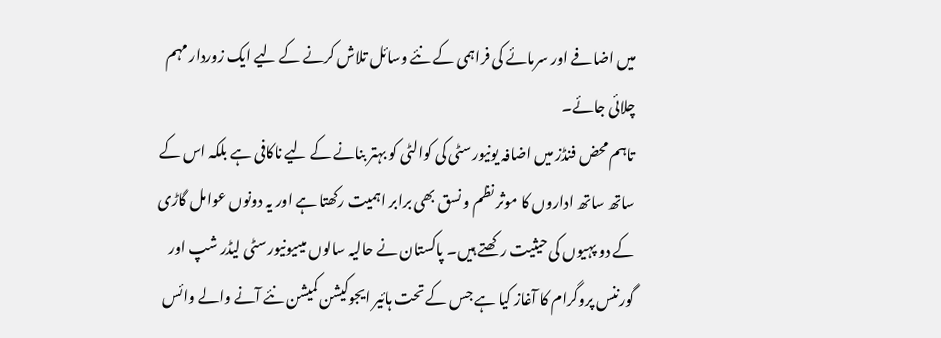میں اضافے اور سرمائے کی فراہمی کے نئے وسائل تلاش کرنے کے لیے ایک زوردار مہم چلائی جائے۔
تاہم محض فنڈز میں اضافہ یونیورسٹی کی کوالٹی کو بہتر بنانے کے لیے ناکافی ہے بلکہ اس کے ساتھ ساتھ اداروں کا موثر نظم و نسق بھی برابر اہمیت رکھتا ہے اور یہ دونوں عوامل گاڑی کے دو پہیوں کی حیثیت رکھتے ہیں۔ پاکستان نے حالیہ سالوں میںیونیورسٹی لیڈر شپ اور گورننس پروگرام کا آغاز کیا ہے جس کے تحت ہائیر ایجوکیشن کمیشن نئے آنے والے وائس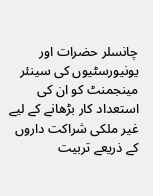چانسلر حضرات اور یونیورسٹیوں کی سینئر مینجمنٹ کو ان کی استعداد کار بڑھانے کے لیے غیر ملکی شراکت داروں کے ذریعے تربیت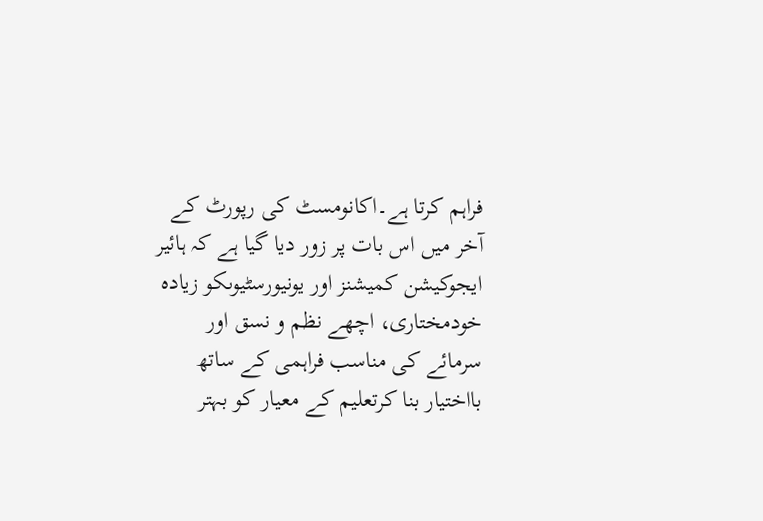فراہم کرتا ہے۔اکانومسٹ کی رپورٹ کے آخر میں اس بات پر زور دیا گیا ہے کہ ہائیر ایجوکیشن کمیشنز اور یونیورسٹیوںکو زیادہ خودمختاری، اچھے نظم و نسق اور سرمائے کی مناسب فراہمی کے ساتھ بااختیار بنا کرتعلیم کے معیار کو بہتر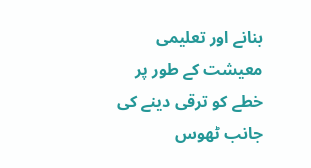بنانے اور تعلیمی معیشت کے طور پر خطے کو ترقی دینے کی جانب ٹھوس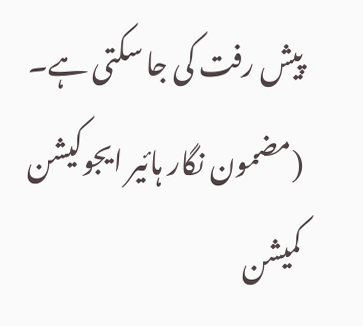پیش رفت کی جا سکتی ہے۔
(مضمون نگار ہائیر ایجوکیشن کمیشن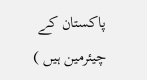پاکستان کے چیئرمین ہیں )